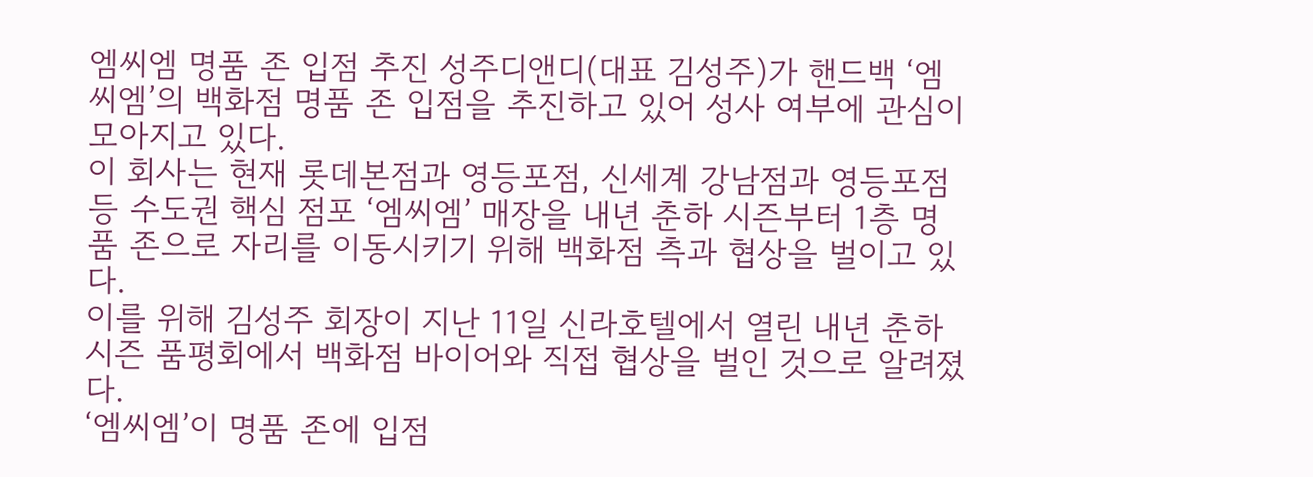엠씨엠 명품 존 입점 추진 성주디앤디(대표 김성주)가 핸드백 ‘엠씨엠’의 백화점 명품 존 입점을 추진하고 있어 성사 여부에 관심이 모아지고 있다.
이 회사는 현재 롯데본점과 영등포점, 신세계 강남점과 영등포점 등 수도권 핵심 점포 ‘엠씨엠’ 매장을 내년 춘하 시즌부터 1층 명품 존으로 자리를 이동시키기 위해 백화점 측과 협상을 벌이고 있다.
이를 위해 김성주 회장이 지난 11일 신라호텔에서 열린 내년 춘하 시즌 품평회에서 백화점 바이어와 직접 협상을 벌인 것으로 알려졌다.
‘엠씨엠’이 명품 존에 입점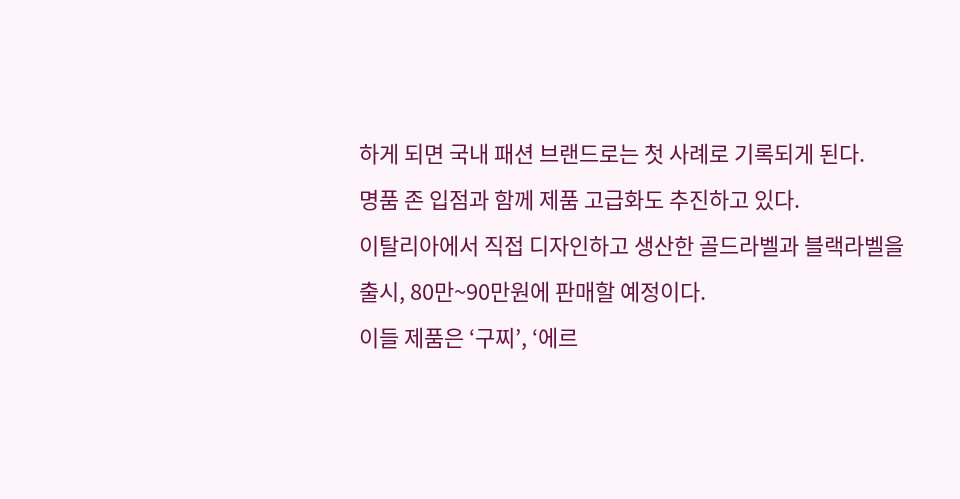하게 되면 국내 패션 브랜드로는 첫 사례로 기록되게 된다.
명품 존 입점과 함께 제품 고급화도 추진하고 있다.
이탈리아에서 직접 디자인하고 생산한 골드라벨과 블랙라벨을 출시, 80만~90만원에 판매할 예정이다.
이들 제품은 ‘구찌’, ‘에르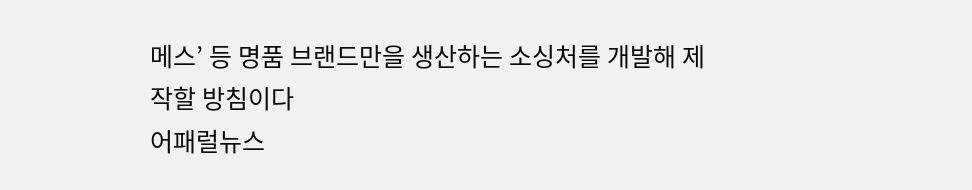메스’ 등 명품 브랜드만을 생산하는 소싱처를 개발해 제작할 방침이다
어패럴뉴스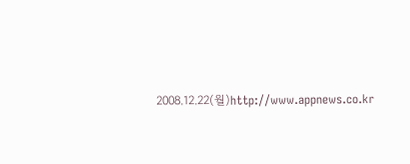2008.12.22(월)http://www.appnews.co.kr